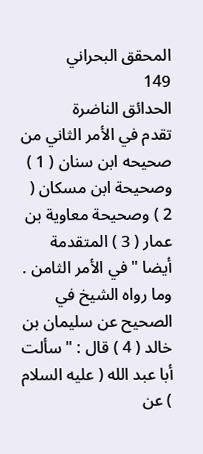المحقق البحراني
149
الحدائق الناضرة
تقدم في الأمر الثاني من صحيحه ابن سنان ( 1 ) وصحيحة ابن مسكان ( 2 ) وصحيحة معاوية بن عمار ( 3 ) المتقدمة أيضا " في الأمر الثامن . وما رواه الشيخ في الصحيح عن سليمان بن خالد ( 4 ) قال : " سألت أبا عبد الله ( عليه السلام ) عن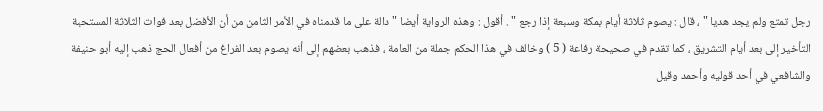رجل تمتع ولم يجد هديا " ، قال : يصوم ثلاثة أيام بمكة وسبعة إذا رجع " . أقول : وهذه الرواية أيضا " دالة على ما قدمناه في الأمر الثامن من أن الأفضل بعد فوات الثلاثة المستحبة التأخير إلى بعد أيام التشريق ، كما تقدم في صحيحة رفاعة ( 5 ) وخالف في هذا الحكم جملة من العامة ، فذهب بعضهم إلى أنه يصوم بعد الفراغ من أفعال الحج ذهب إليه أبو حنيفة والشافعي في أحد قوليه وأحمد وقيل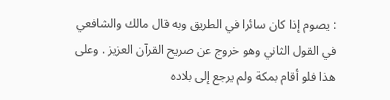: يصوم إذا كان سائرا في الطريق وبه قال مالك والشافعي في القول الثاني وهو خروج عن صريح القرآن العزيز . وعلى هذا فلو أقام بمكة ولم يرجع إلى بلاده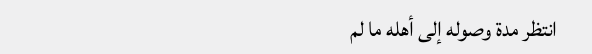انتظر مدة وصوله إلى أهله ما لم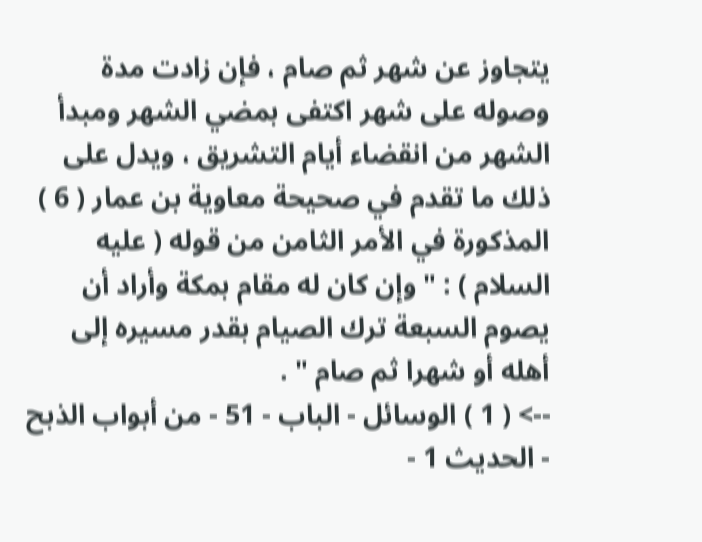يتجاوز عن شهر ثم صام ، فإن زادت مدة وصوله على شهر اكتفى بمضي الشهر ومبدأ الشهر من انقضاء أيام التشريق ، ويدل على ذلك ما تقدم في صحيحة معاوية بن عمار ( 6 ) المذكورة في الأمر الثامن من قوله ( عليه السلام ) : " وإن كان له مقام بمكة وأراد أن يصوم السبعة ترك الصيام بقدر مسيره إلى أهله أو شهرا ثم صام " .
--> ( 1 ) الوسائل - الباب - 51 - من أبواب الذبح - الحديث 1 -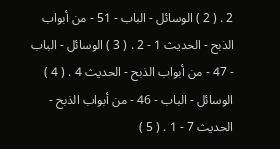2 . ( 2 ) الوسائل - الباب - 51 - من أبواب الذبح - الحديث 1 - 2 . ( 3 ) الوسائل - الباب - 47 - من أبواب الذبح - الحديث 4 . ( 4 ) الوسائل - الباب - 46 - من أبواب الذبح - الحديث 7 - 1 . ( 5 )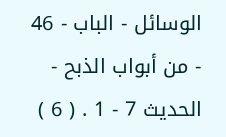الوسائل - الباب - 46 - من أبواب الذبح - الحديث 7 - 1 . ( 6 )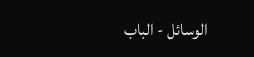الوسائل - الباب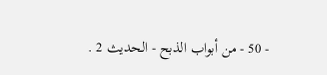- 50 - من أبواب الذبح - الحديث 2 .